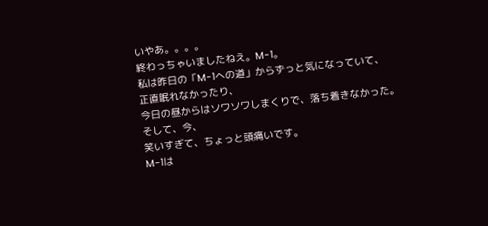いやあ。。。。
終わっちゃいましたねえ。M-1。
私は昨日の「M-1への道」からずっと気になっていて、
正直眠れなかったり、
今日の昼からはソワソワしまくりで、落ち着きなかった。
そして、今、
笑いすぎて、ちょっと頭痛いです。
M-1は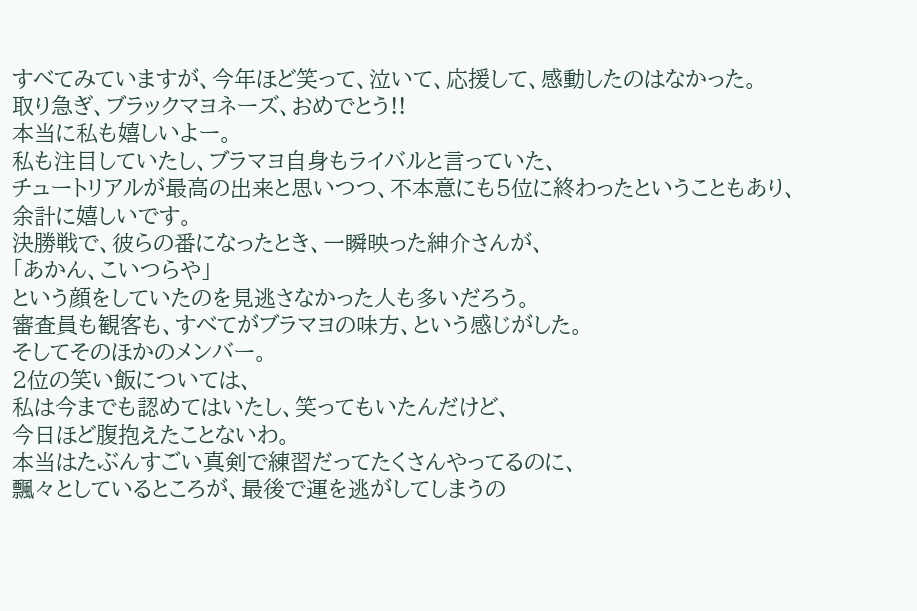すべてみていますが、今年ほど笑って、泣いて、応援して、感動したのはなかった。
取り急ぎ、ブラックマヨネーズ、おめでとう!!
本当に私も嬉しいよー。
私も注目していたし、ブラマヨ自身もライバルと言っていた、
チュートリアルが最高の出来と思いつつ、不本意にも5位に終わったということもあり、
余計に嬉しいです。
決勝戦で、彼らの番になったとき、一瞬映った紳介さんが、
「あかん、こいつらや」
という顔をしていたのを見逃さなかった人も多いだろう。
審査員も観客も、すべてがブラマヨの味方、という感じがした。
そしてそのほかのメンバー。
2位の笑い飯については、
私は今までも認めてはいたし、笑ってもいたんだけど、
今日ほど腹抱えたことないわ。
本当はたぶんすごい真剣で練習だってたくさんやってるのに、
飄々としているところが、最後で運を逃がしてしまうの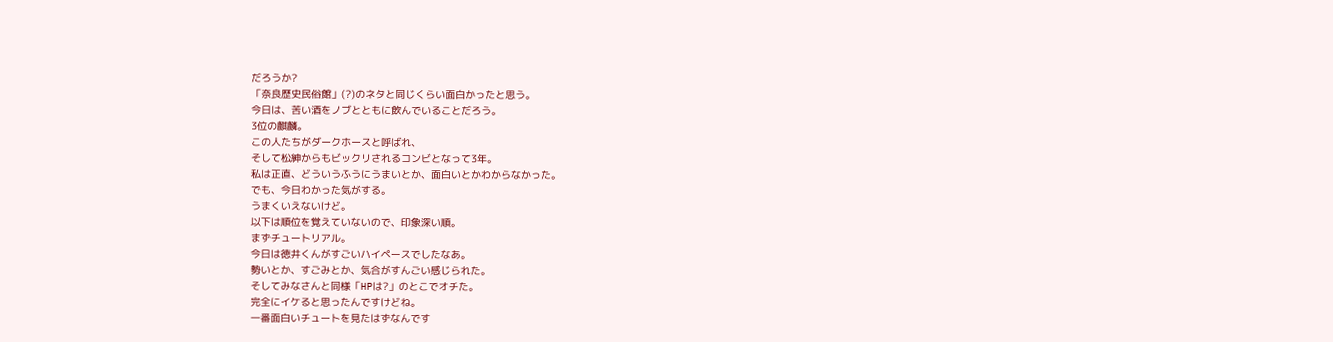だろうか?
「奈良歴史民俗館」(?)のネタと同じくらい面白かったと思う。
今日は、苦い酒をノブとともに飲んでいることだろう。
3位の麒麟。
この人たちがダークホースと呼ばれ、
そして松紳からもビックリされるコンビとなって3年。
私は正直、どういうふうにうまいとか、面白いとかわからなかった。
でも、今日わかった気がする。
うまくいえないけど。
以下は順位を覚えていないので、印象深い順。
まずチュートリアル。
今日は徳井くんがすごいハイペースでしたなあ。
勢いとか、すごみとか、気合がすんごい感じられた。
そしてみなさんと同様「HPは?」のとこでオチた。
完全にイケると思ったんですけどね。
一番面白いチュートを見たはずなんです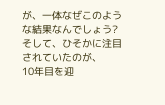が、一体なぜこのような結果なんでしょう?
そして、ひそかに注目されていたのが、
10年目を迎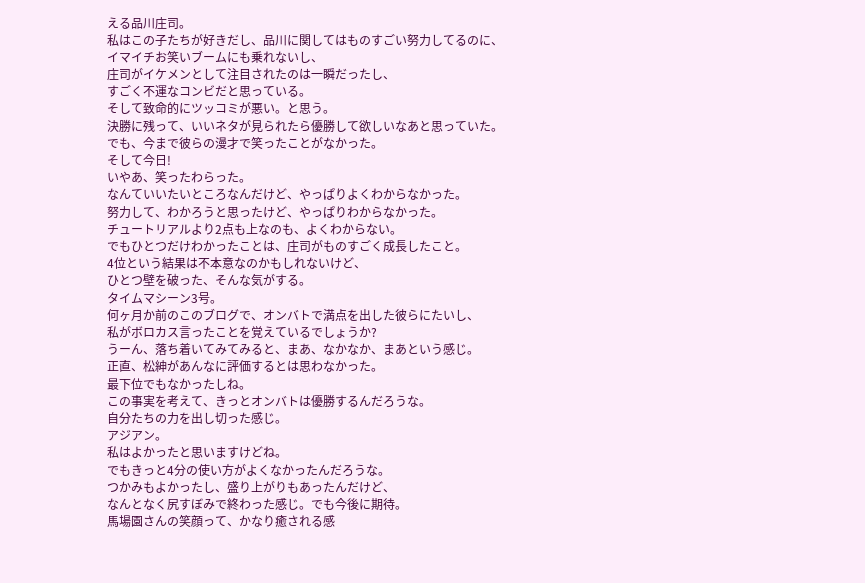える品川庄司。
私はこの子たちが好きだし、品川に関してはものすごい努力してるのに、
イマイチお笑いブームにも乗れないし、
庄司がイケメンとして注目されたのは一瞬だったし、
すごく不運なコンビだと思っている。
そして致命的にツッコミが悪い。と思う。
決勝に残って、いいネタが見られたら優勝して欲しいなあと思っていた。
でも、今まで彼らの漫才で笑ったことがなかった。
そして今日!
いやあ、笑ったわらった。
なんていいたいところなんだけど、やっぱりよくわからなかった。
努力して、わかろうと思ったけど、やっぱりわからなかった。
チュートリアルより2点も上なのも、よくわからない。
でもひとつだけわかったことは、庄司がものすごく成長したこと。
4位という結果は不本意なのかもしれないけど、
ひとつ壁を破った、そんな気がする。
タイムマシーン3号。
何ヶ月か前のこのブログで、オンバトで満点を出した彼らにたいし、
私がボロカス言ったことを覚えているでしょうか?
うーん、落ち着いてみてみると、まあ、なかなか、まあという感じ。
正直、松紳があんなに評価するとは思わなかった。
最下位でもなかったしね。
この事実を考えて、きっとオンバトは優勝するんだろうな。
自分たちの力を出し切った感じ。
アジアン。
私はよかったと思いますけどね。
でもきっと4分の使い方がよくなかったんだろうな。
つかみもよかったし、盛り上がりもあったんだけど、
なんとなく尻すぼみで終わった感じ。でも今後に期待。
馬場園さんの笑顔って、かなり癒される感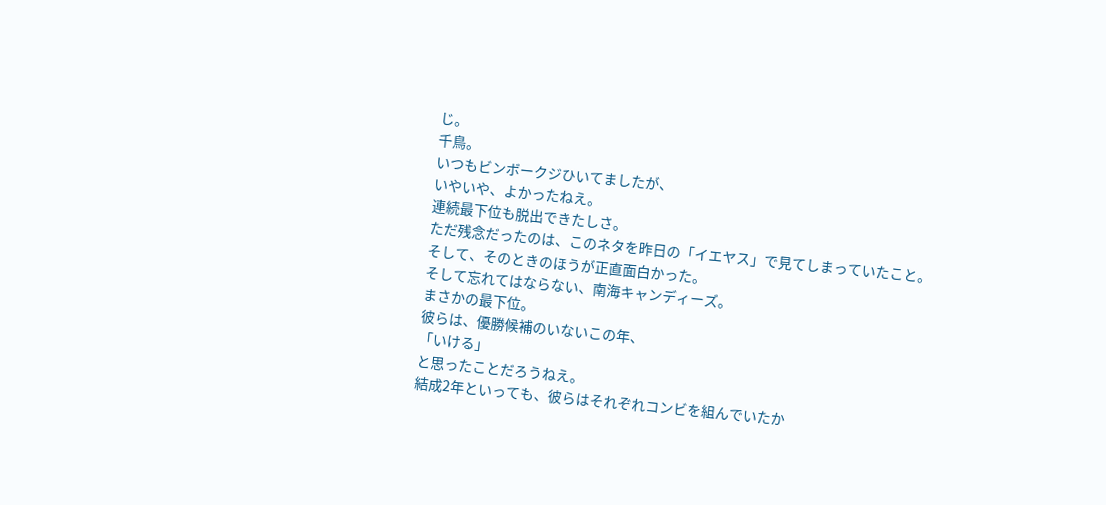じ。
千鳥。
いつもビンボークジひいてましたが、
いやいや、よかったねえ。
連続最下位も脱出できたしさ。
ただ残念だったのは、このネタを昨日の「イエヤス」で見てしまっていたこと。
そして、そのときのほうが正直面白かった。
そして忘れてはならない、南海キャンディーズ。
まさかの最下位。
彼らは、優勝候補のいないこの年、
「いける」
と思ったことだろうねえ。
結成2年といっても、彼らはそれぞれコンビを組んでいたか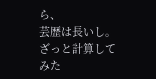ら、
芸歴は長いし。
ざっと計算してみた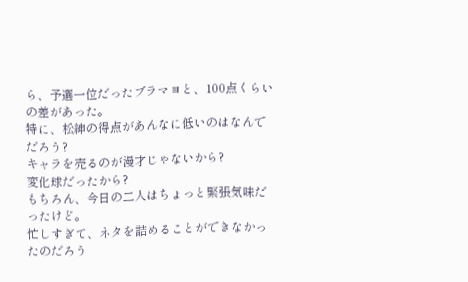ら、予選一位だったブラマヨと、100点くらいの差があった。
特に、松紳の得点があんなに低いのはなんでだろう?
キャラを売るのが漫才じゃないから?
変化球だったから?
もちろん、今日の二人はちょっと緊張気味だったけど。
忙しすぎて、ネタを詰めることができなかったのだろう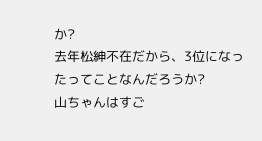か?
去年松紳不在だから、3位になったってことなんだろうか?
山ちゃんはすご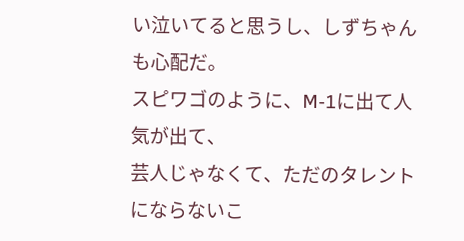い泣いてると思うし、しずちゃんも心配だ。
スピワゴのように、M-1に出て人気が出て、
芸人じゃなくて、ただのタレントにならないこ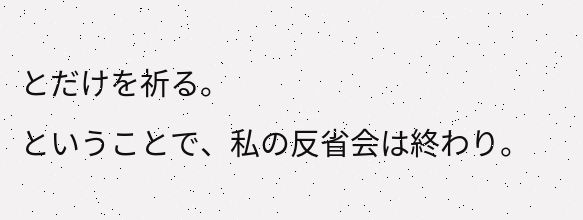とだけを祈る。
ということで、私の反省会は終わり。